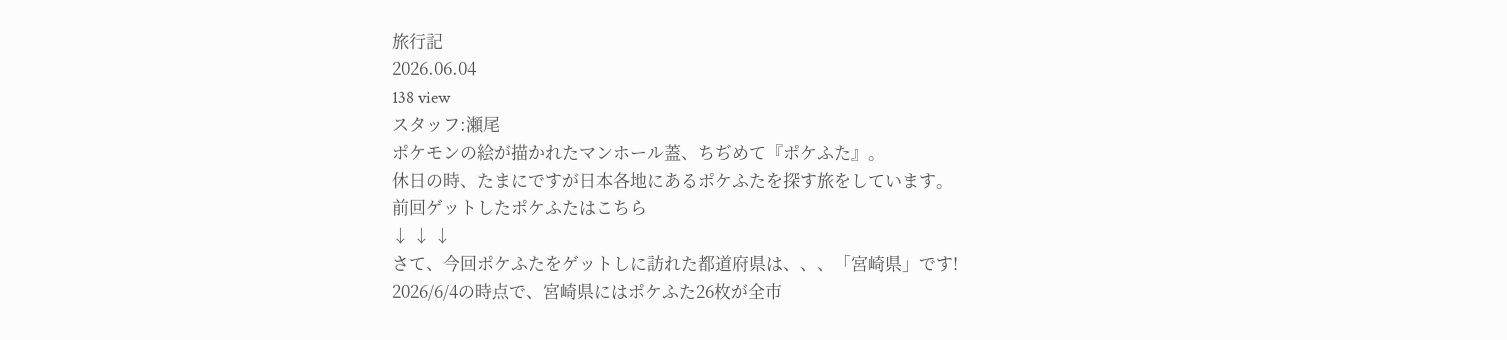旅行記
2026.06.04
138 view
スタッフ:瀬尾
ポケモンの絵が描かれたマンホール蓋、ちぢめて『ポケふた』。
休日の時、たまにですが日本各地にあるポケふたを探す旅をしています。
前回ゲットしたポケふたはこちら
↓ ↓ ↓
さて、今回ポケふたをゲットしに訪れた都道府県は、、、「宮崎県」です!
2026/6/4の時点で、宮崎県にはポケふた26枚が全市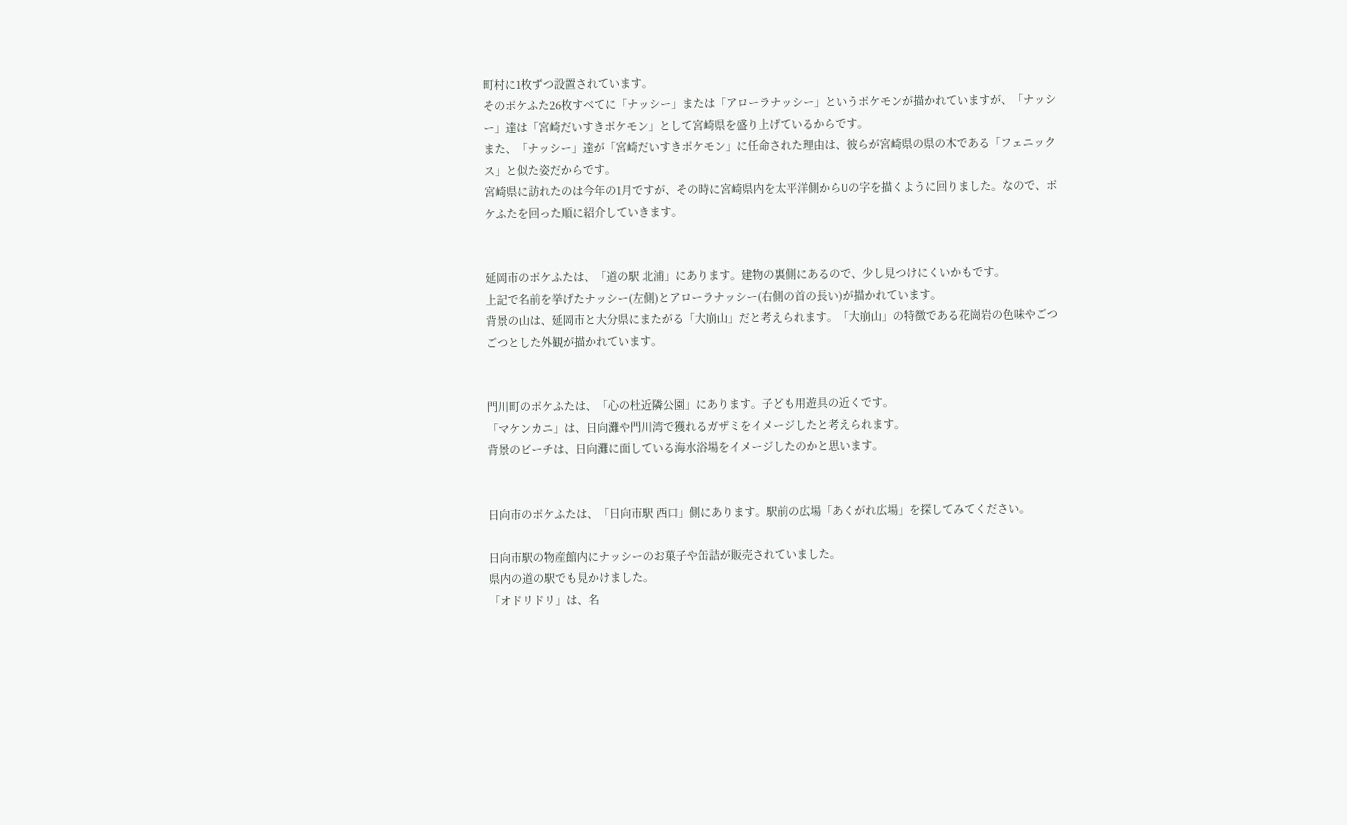町村に1枚ずつ設置されています。
そのポケふた26枚すべてに「ナッシー」または「アローラナッシー」というポケモンが描かれていますが、「ナッシー」達は「宮崎だいすきポケモン」として宮崎県を盛り上げているからです。
また、「ナッシー」達が「宮崎だいすきポケモン」に任命された理由は、彼らが宮崎県の県の木である「フェニックス」と似た姿だからです。
宮崎県に訪れたのは今年の1月ですが、その時に宮崎県内を太平洋側からUの字を描くように回りました。なので、ポケふたを回った順に紹介していきます。


延岡市のポケふたは、「道の駅 北浦」にあります。建物の裏側にあるので、少し見つけにくいかもです。
上記で名前を挙げたナッシー(左側)とアローラナッシー(右側の首の長い)が描かれています。
背景の山は、延岡市と大分県にまたがる「大崩山」だと考えられます。「大崩山」の特徴である花崗岩の色味やごつごつとした外観が描かれています。


門川町のポケふたは、「心の杜近隣公園」にあります。子ども用遊具の近くです。
「マケンカニ」は、日向灘や門川湾で獲れるガザミをイメージしたと考えられます。
背景のビーチは、日向灘に面している海水浴場をイメージしたのかと思います。


日向市のポケふたは、「日向市駅 西口」側にあります。駅前の広場「あくがれ広場」を探してみてください。

日向市駅の物産館内にナッシーのお菓子や缶詰が販売されていました。
県内の道の駅でも見かけました。
「オドリドリ」は、名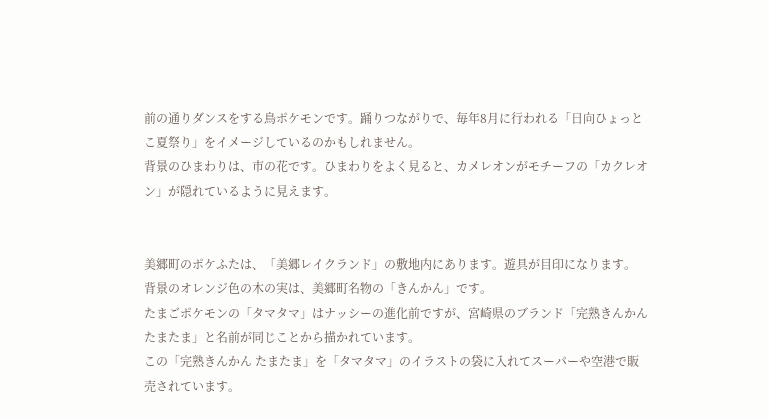前の通りダンスをする鳥ポケモンです。踊りつながりで、毎年8月に行われる「日向ひょっとこ夏祭り」をイメージしているのかもしれません。
背景のひまわりは、市の花です。ひまわりをよく見ると、カメレオンがモチーフの「カクレオン」が隠れているように見えます。


美郷町のポケふたは、「美郷レイクランド」の敷地内にあります。遊具が目印になります。
背景のオレンジ色の木の実は、美郷町名物の「きんかん」です。
たまごポケモンの「タマタマ」はナッシーの進化前ですが、宮崎県のブランド「完熟きんかん たまたま」と名前が同じことから描かれています。
この「完熟きんかん たまたま」を「タマタマ」のイラストの袋に入れてスーパーや空港で販売されています。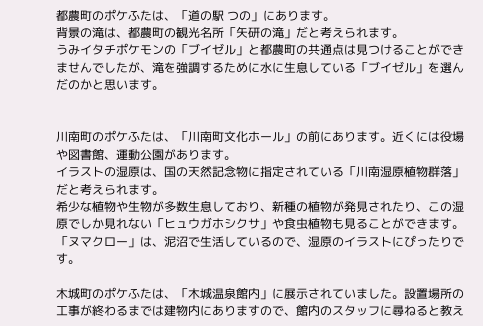都農町のポケふたは、「道の駅 つの」にあります。
背景の滝は、都農町の観光名所「矢研の滝」だと考えられます。
うみイタチポケモンの「ブイゼル」と都農町の共通点は見つけることができませんでしたが、滝を強調するために水に生息している「ブイゼル」を選んだのかと思います。


川南町のポケふたは、「川南町文化ホール」の前にあります。近くには役場や図書館、運動公園があります。
イラストの湿原は、国の天然記念物に指定されている「川南湿原植物群落」だと考えられます。
希少な植物や生物が多数生息しており、新種の植物が発見されたり、この湿原でしか見れない「ヒュウガホシクサ」や食虫植物も見ることができます。
「ヌマクロー」は、泥沼で生活しているので、湿原のイラストにぴったりです。

木城町のポケふたは、「木城温泉館内」に展示されていました。設置場所の工事が終わるまでは建物内にありますので、館内のスタッフに尋ねると教え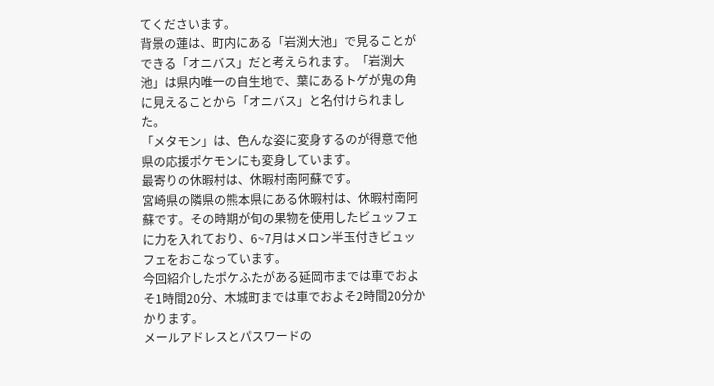てくださいます。
背景の蓮は、町内にある「岩渕大池」で見ることができる「オニバス」だと考えられます。「岩渕大池」は県内唯一の自生地で、葉にあるトゲが鬼の角に見えることから「オニバス」と名付けられました。
「メタモン」は、色んな姿に変身するのが得意で他県の応援ポケモンにも変身しています。
最寄りの休暇村は、休暇村南阿蘇です。
宮崎県の隣県の熊本県にある休暇村は、休暇村南阿蘇です。その時期が旬の果物を使用したビュッフェに力を入れており、6~7月はメロン半玉付きビュッフェをおこなっています。
今回紹介したポケふたがある延岡市までは車でおよそ1時間20分、木城町までは車でおよそ2時間20分かかります。
メールアドレスとパスワードの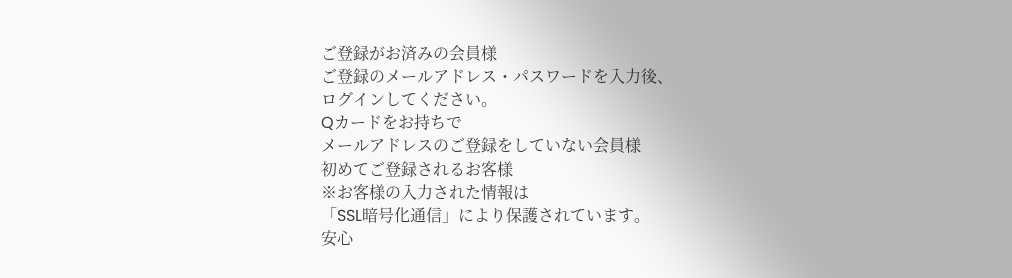ご登録がお済みの会員様
ご登録のメールアドレス・パスワードを入力後、
ログインしてください。
Qカードをお持ちで
メールアドレスのご登録をしていない会員様
初めてご登録されるお客様
※お客様の入力された情報は
「SSL暗号化通信」により保護されています。
安心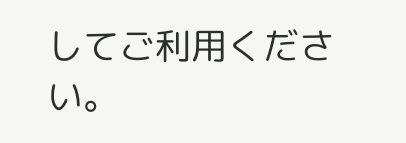してご利用ください。